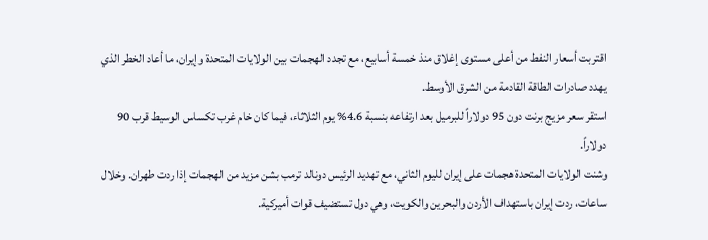اقتربت أسعار النفط من أعلى مستوى إغلاق منذ خمسة أسابيع، مع تجدد الهجمات بين الولايات المتحدة وإيران، ما أعاد الخطر الذي يهدد صادرات الطاقة القادمة من الشرق الأوسط.
استقر سعر مزيج برنت دون 95 دولاراً للبرميل بعد ارتفاعه بنسبة 4.6% يوم الثلاثاء، فيما كان خام غرب تكساس الوسيط قرب 90 دولاراً.
وشنت الولايات المتحدة هجمات على إيران لليوم الثاني، مع تهديد الرئيس دونالد ترمب بشن مزيد من الهجمات إذا ردت طهران. وخلال ساعات، ردت إيران باستهداف الأردن والبحرين والكويت، وهي دول تستضيف قوات أميركية.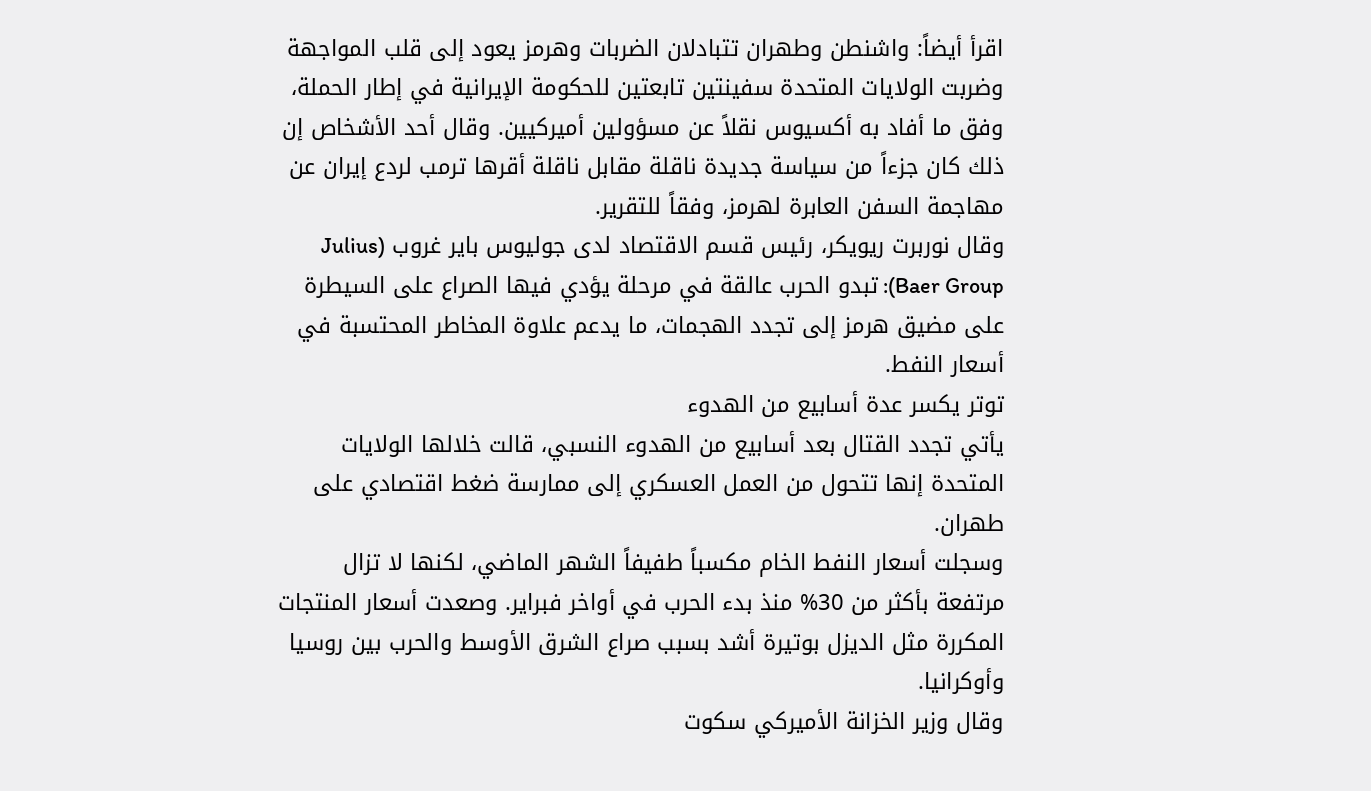اقرأ أيضاً: واشنطن وطهران تتبادلان الضربات وهرمز يعود إلى قلب المواجهة
وضربت الولايات المتحدة سفينتين تابعتين للحكومة الإيرانية في إطار الحملة، وفق ما أفاد به أكسيوس نقلاً عن مسؤولين أميركيين. وقال أحد الأشخاص إن ذلك كان جزءاً من سياسة جديدة ناقلة مقابل ناقلة أقرها ترمب لردع إيران عن مهاجمة السفن العابرة لهرمز، وفقاً للتقرير.
وقال نوربرت ريويكر، رئيس قسم الاقتصاد لدى جوليوس باير غروب (Julius Baer Group): تبدو الحرب عالقة في مرحلة يؤدي فيها الصراع على السيطرة على مضيق هرمز إلى تجدد الهجمات، ما يدعم علاوة المخاطر المحتسبة في أسعار النفط.
توتر يكسر عدة أسابيع من الهدوء
يأتي تجدد القتال بعد أسابيع من الهدوء النسبي، قالت خلالها الولايات المتحدة إنها تتحول من العمل العسكري إلى ممارسة ضغط اقتصادي على طهران.
وسجلت أسعار النفط الخام مكسباً طفيفاً الشهر الماضي، لكنها لا تزال مرتفعة بأكثر من 30% منذ بدء الحرب في أواخر فبراير. وصعدت أسعار المنتجات المكررة مثل الديزل بوتيرة أشد بسبب صراع الشرق الأوسط والحرب بين روسيا وأوكرانيا.
وقال وزير الخزانة الأميركي سكوت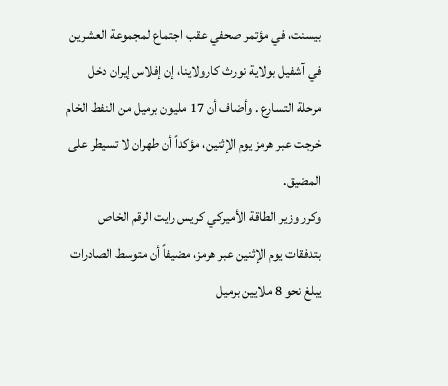بيسنت، في مؤتمر صحفي عقب اجتماع لمجموعة العشرين في آشفيل بولاية نورث كارولاينا، إن إفلاس إيران دخل مرحلة التسارع . وأضاف أن 17 مليون برميل من النفط الخام خرجت عبر هرمز يوم الإثنين، مؤكداً أن طهران لا تسيطر على المضيق.
وكرر وزير الطاقة الأميركي كريس رايت الرقم الخاص بتدفقات يوم الإثنين عبر هرمز، مضيفاً أن متوسط الصادرات يبلغ نحو 8 ملايين برميل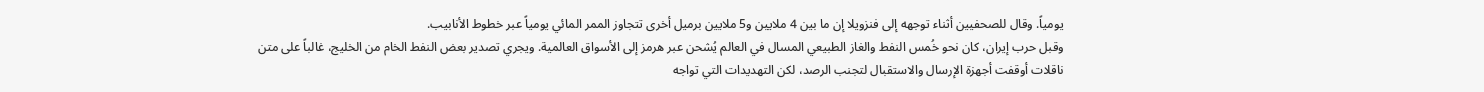يومياً. وقال للصحفيين أثناء توجهه إلى فنزويلا إن ما بين 4 ملايين و5 ملايين برميل أخرى تتجاوز الممر المائي يومياً عبر خطوط الأنابيب.
وقبل حرب إيران، كان نحو خُمس النفط والغاز الطبيعي المسال في العالم يُشحن عبر هرمز إلى الأسواق العالمية. ويجري تصدير بعض النفط الخام من الخليج، غالباً على متن ناقلات أوقفت أجهزة الإرسال والاستقبال لتجنب الرصد، لكن التهديدات التي تواجه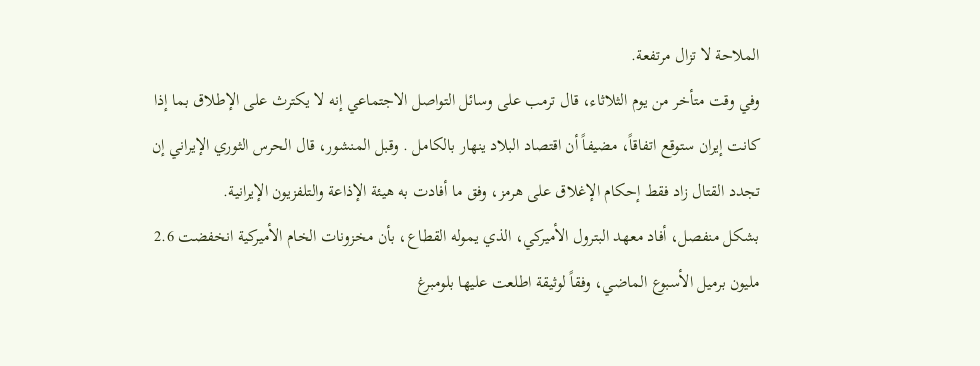الملاحة لا تزال مرتفعة.
وفي وقت متأخر من يوم الثلاثاء، قال ترمب على وسائل التواصل الاجتماعي إنه لا يكترث على الإطلاق بما إذا كانت إيران ستوقع اتفاقاً، مضيفاً أن اقتصاد البلاد ينهار بالكامل . وقبل المنشور، قال الحرس الثوري الإيراني إن تجدد القتال زاد فقط إحكام الإغلاق على هرمز، وفق ما أفادت به هيئة الإذاعة والتلفزيون الإيرانية.
بشكل منفصل، أفاد معهد البترول الأميركي، الذي يموله القطاع، بأن مخزونات الخام الأميركية انخفضت 2.6 مليون برميل الأسبوع الماضي، وفقاً لوثيقة اطلعت عليها بلومبرغ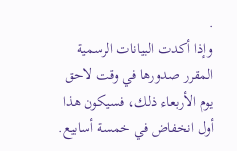.
وإذا أكدت البيانات الرسمية المقرر صدورها في وقت لاحق يوم الأربعاء ذلك، فسيكون هذا أول انخفاض في خمسة أسابيع.